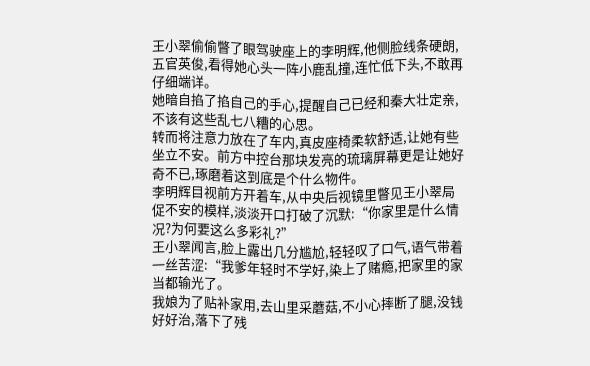王小翠偷偷瞥了眼驾驶座上的李明辉,他侧脸线条硬朗,五官英俊,看得她心头一阵小鹿乱撞,连忙低下头,不敢再仔细端详。
她暗自掐了掐自己的手心,提醒自己已经和秦大壮定亲,不该有这些乱七八糟的心思。
转而将注意力放在了车内,真皮座椅柔软舒适,让她有些坐立不安。前方中控台那块发亮的琉璃屏幕更是让她好奇不已,琢磨着这到底是个什么物件。
李明辉目视前方开着车,从中央后视镜里瞥见王小翠局促不安的模样,淡淡开口打破了沉默:“你家里是什么情况?为何要这么多彩礼?”
王小翠闻言,脸上露出几分尴尬,轻轻叹了口气,语气带着一丝苦涩:“我爹年轻时不学好,染上了赌瘾,把家里的家当都输光了。
我娘为了贴补家用,去山里采蘑菇,不小心摔断了腿,没钱好好治,落下了残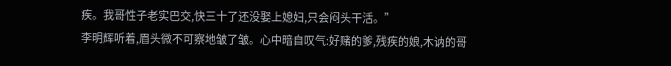疾。我哥性子老实巴交,快三十了还没娶上媳妇,只会闷头干活。”
李明辉听着,眉头微不可察地皱了皱。心中暗自叹气:好赌的爹,残疾的娘,木讷的哥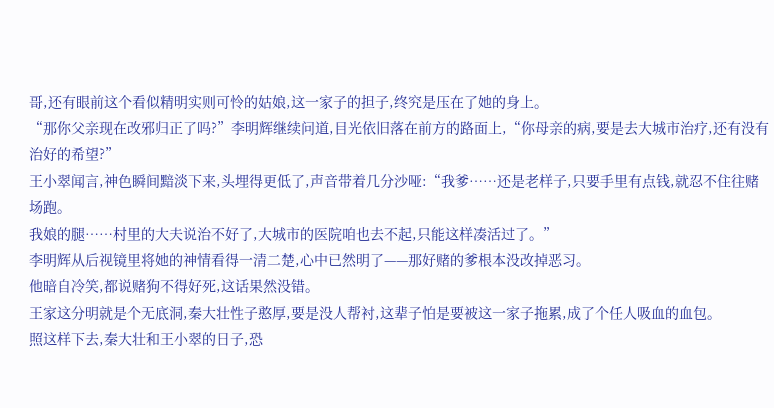哥,还有眼前这个看似精明实则可怜的姑娘,这一家子的担子,终究是压在了她的身上。
“那你父亲现在改邪归正了吗?”李明辉继续问道,目光依旧落在前方的路面上,“你母亲的病,要是去大城市治疗,还有没有治好的希望?”
王小翠闻言,神色瞬间黯淡下来,头埋得更低了,声音带着几分沙哑:“我爹……还是老样子,只要手里有点钱,就忍不住往赌场跑。
我娘的腿……村里的大夫说治不好了,大城市的医院咱也去不起,只能这样凑活过了。”
李明辉从后视镜里将她的神情看得一清二楚,心中已然明了——那好赌的爹根本没改掉恶习。
他暗自冷笑,都说赌狗不得好死,这话果然没错。
王家这分明就是个无底洞,秦大壮性子憨厚,要是没人帮衬,这辈子怕是要被这一家子拖累,成了个任人吸血的血包。
照这样下去,秦大壮和王小翠的日子,恐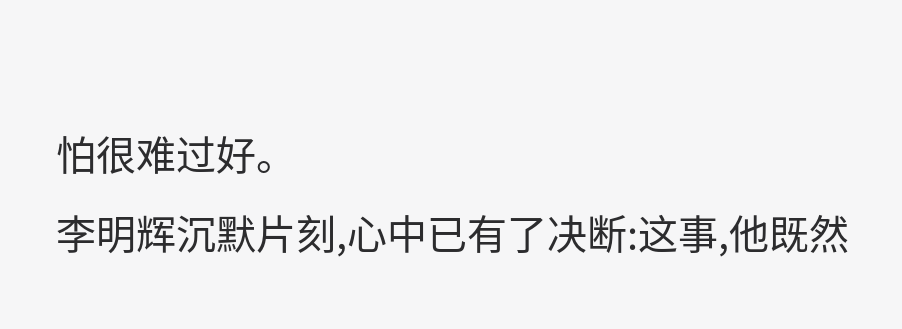怕很难过好。
李明辉沉默片刻,心中已有了决断:这事,他既然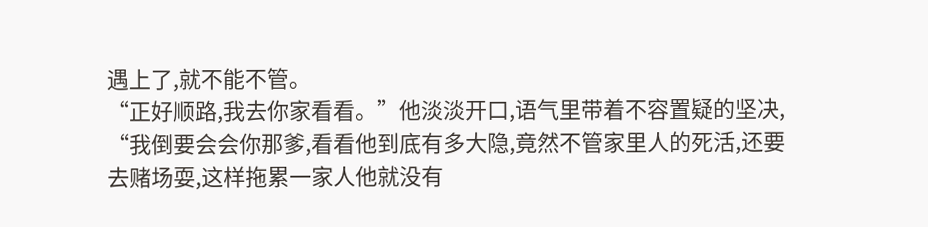遇上了,就不能不管。
“正好顺路,我去你家看看。”他淡淡开口,语气里带着不容置疑的坚决,
“我倒要会会你那爹,看看他到底有多大隐,竟然不管家里人的死活,还要去赌场耍,这样拖累一家人他就没有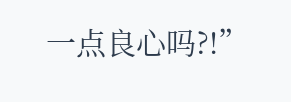一点良心吗?!”